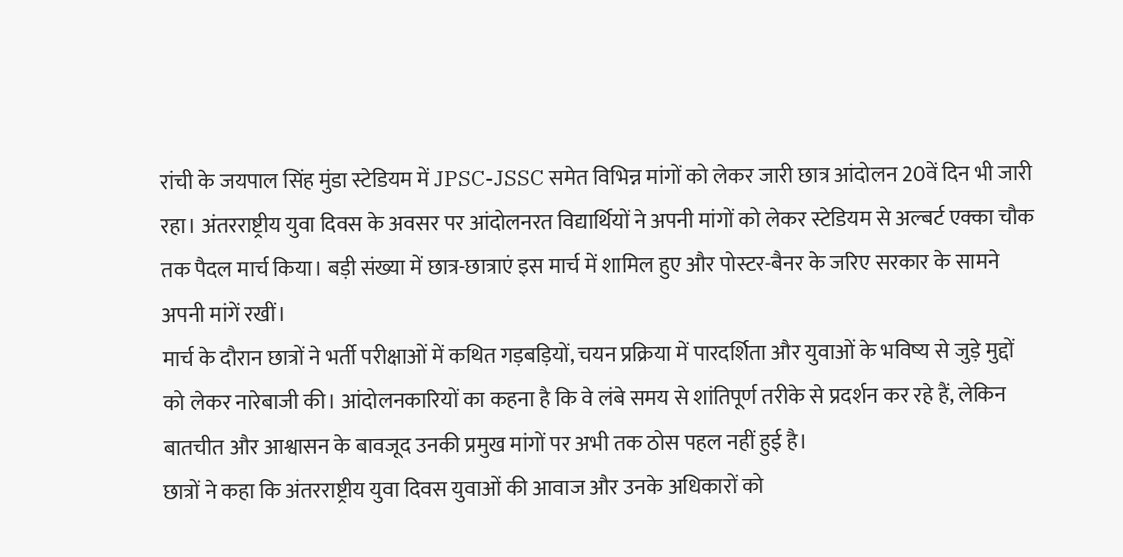रांची के जयपाल सिंह मुंडा स्टेडियम में JPSC-JSSC समेत विभिन्न मांगों को लेकर जारी छात्र आंदोलन 20वें दिन भी जारी रहा। अंतरराष्ट्रीय युवा दिवस के अवसर पर आंदोलनरत विद्यार्थियों ने अपनी मांगों को लेकर स्टेडियम से अल्बर्ट एक्का चौक तक पैदल मार्च किया। बड़ी संख्या में छात्र-छात्राएं इस मार्च में शामिल हुए और पोस्टर-बैनर के जरिए सरकार के सामने अपनी मांगें रखीं।
मार्च के दौरान छात्रों ने भर्ती परीक्षाओं में कथित गड़बड़ियों, चयन प्रक्रिया में पारदर्शिता और युवाओं के भविष्य से जुड़े मुद्दों को लेकर नारेबाजी की। आंदोलनकारियों का कहना है कि वे लंबे समय से शांतिपूर्ण तरीके से प्रदर्शन कर रहे हैं, लेकिन बातचीत और आश्वासन के बावजूद उनकी प्रमुख मांगों पर अभी तक ठोस पहल नहीं हुई है।
छात्रों ने कहा कि अंतरराष्ट्रीय युवा दिवस युवाओं की आवाज और उनके अधिकारों को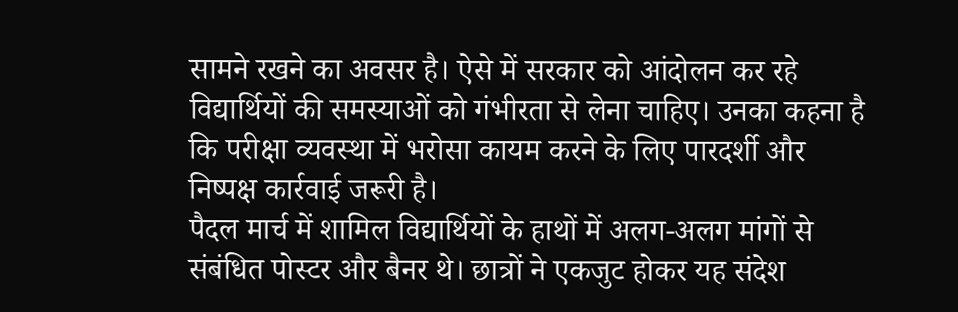सामने रखने का अवसर है। ऐसे में सरकार को आंदोलन कर रहे विद्यार्थियों की समस्याओं को गंभीरता से लेना चाहिए। उनका कहना है कि परीक्षा व्यवस्था में भरोसा कायम करने के लिए पारदर्शी और निष्पक्ष कार्रवाई जरूरी है।
पैदल मार्च में शामिल विद्यार्थियों के हाथों में अलग-अलग मांगों से संबंधित पोस्टर और बैनर थे। छात्रों ने एकजुट होकर यह संदेश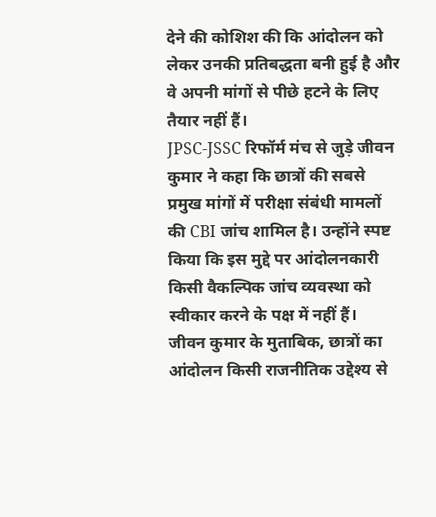देने की कोशिश की कि आंदोलन को लेकर उनकी प्रतिबद्धता बनी हुई है और वे अपनी मांगों से पीछे हटने के लिए तैयार नहीं हैं।
JPSC-JSSC रिफॉर्म मंच से जुड़े जीवन कुमार ने कहा कि छात्रों की सबसे प्रमुख मांगों में परीक्षा संबंधी मामलों की CBI जांच शामिल है। उन्होंने स्पष्ट किया कि इस मुद्दे पर आंदोलनकारी किसी वैकल्पिक जांच व्यवस्था को स्वीकार करने के पक्ष में नहीं हैं।
जीवन कुमार के मुताबिक, छात्रों का आंदोलन किसी राजनीतिक उद्देश्य से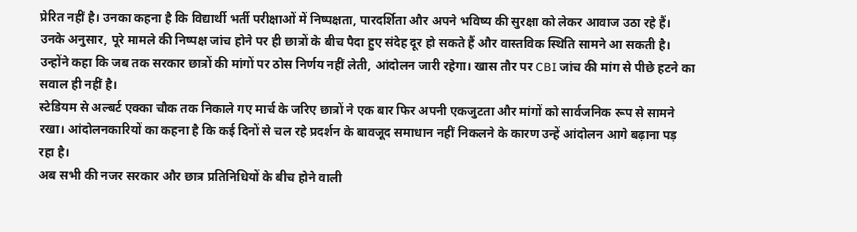प्रेरित नहीं है। उनका कहना है कि विद्यार्थी भर्ती परीक्षाओं में निष्पक्षता, पारदर्शिता और अपने भविष्य की सुरक्षा को लेकर आवाज उठा रहे हैं। उनके अनुसार, पूरे मामले की निष्पक्ष जांच होने पर ही छात्रों के बीच पैदा हुए संदेह दूर हो सकते हैं और वास्तविक स्थिति सामने आ सकती है।
उन्होंने कहा कि जब तक सरकार छात्रों की मांगों पर ठोस निर्णय नहीं लेती, आंदोलन जारी रहेगा। खास तौर पर CBI जांच की मांग से पीछे हटने का सवाल ही नहीं है।
स्टेडियम से अल्बर्ट एक्का चौक तक निकाले गए मार्च के जरिए छात्रों ने एक बार फिर अपनी एकजुटता और मांगों को सार्वजनिक रूप से सामने रखा। आंदोलनकारियों का कहना है कि कई दिनों से चल रहे प्रदर्शन के बावजूद समाधान नहीं निकलने के कारण उन्हें आंदोलन आगे बढ़ाना पड़ रहा है।
अब सभी की नजर सरकार और छात्र प्रतिनिधियों के बीच होने वाली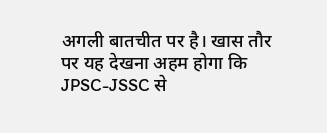अगली बातचीत पर है। खास तौर पर यह देखना अहम होगा कि JPSC-JSSC से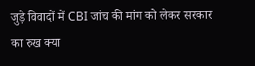जुड़े विवादों में CBI जांच की मांग को लेकर सरकार का रुख क्या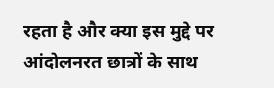रहता है और क्या इस मुद्दे पर आंदोलनरत छात्रों के साथ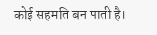कोई सहमति बन पाती है।